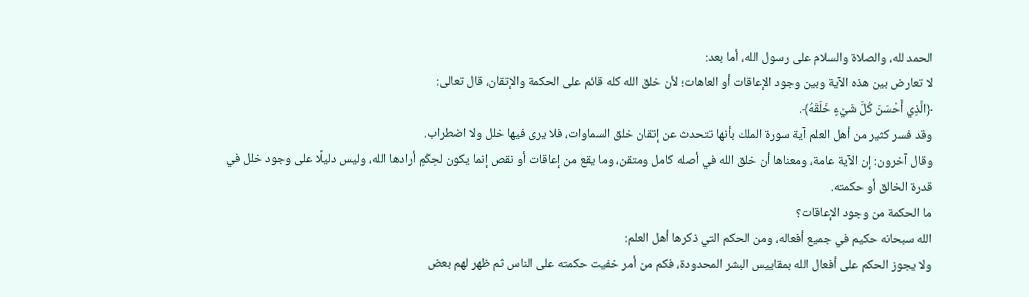الحمد لله، والصلاة والسلام على رسول الله، أما بعد:
لا تعارض بين هذه الآية وبين وجود الإعاقات أو العاهات؛ لأن خلق الله كله قائم على الحكمة والإتقان، قال تعالى:
﴿الَّذِي أَحْسَنَ كُلَّ شَيْءٍ خَلَقَهُ﴾.
وقد فسر كثير من أهل العلم آية سورة الملك بأنها تتحدث عن إتقان خلق السماوات، فلا يرى فيها خلل ولا اضطراب.
وقال آخرون: إن الآية عامة، ومعناها أن خلق الله في أصله كامل ومتقن، وما يقع من إعاقات أو نقص إنما يكون لحِكَمٍ أرادها الله، وليس دليلًا على وجود خلل في قدرة الخالق أو حكمته.
ما الحكمة من وجود الإعاقات؟
الله سبحانه حكيم في جميع أفعاله، ومن الحكم التي ذكرها أهل العلم:
ولا يجوز الحكم على أفعال الله بمقاييس البشر المحدودة، فكم من أمر خفيت حكمته على الناس ثم ظهر لهم بعض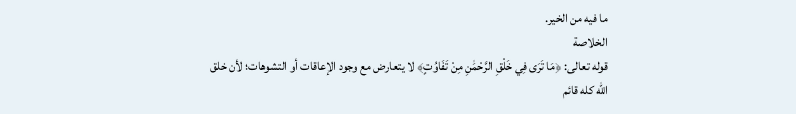ما فيه من الخير.
الخلاصة
قوله تعالى: ﴿مَا تَرَى فِي خَلْقِ الرَّحْمَٰنِ مِنْ تَفَاوُتٍ﴾ لا يتعارض مع وجود الإعاقات أو التشوهات؛ لأن خلق الله كله قائم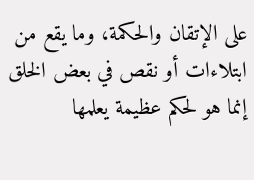على الإتقان والحكمة، وما يقع من ابتلاءات أو نقص في بعض الخلق إنما هو لحكم عظيمة يعلمها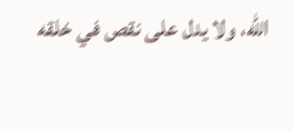الله، ولا يدل على نقص في خلقه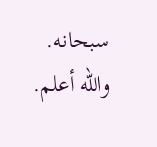سبحانه.
والله أعلم.